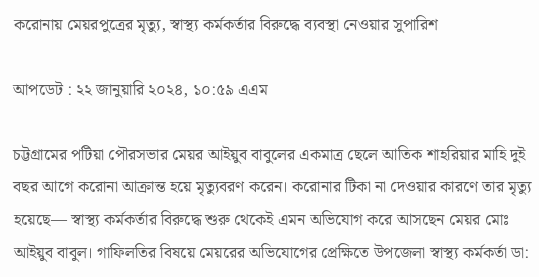করোনায় মেয়রপুত্রের মৃত্যু, স্বাস্থ্য কর্মকর্তার বিরুদ্ধে ব্যবস্থা নেওয়ার সুপারিশ

আপডেট : ২২ জানুয়ারি ২০২৪, ১০:৫৯ এএম

চট্টগ্রামের পটিয়া পৌরসভার মেয়র আইয়ুব বাবুলের একমাত্র ছেলে আতিক শাহরিয়ার মাহি দুই বছর আগে করোনা আক্রান্ত হয়ে মৃত্যুবরণ করেন। করোনার টিকা না দেওয়ার কারণে তার মৃত্যু হয়েছে— স্বাস্থ্য কর্মকর্তার বিরুদ্ধে শুরু থেকেই এমন অভিযোগ করে আসছেন মেয়র মোঃ আইয়ুব বাবুল। গাফিলতির বিষয়ে মেয়রের অভিযোগের প্রেক্ষিতে উপজেলা স্বাস্থ্য কর্মকর্তা ডা: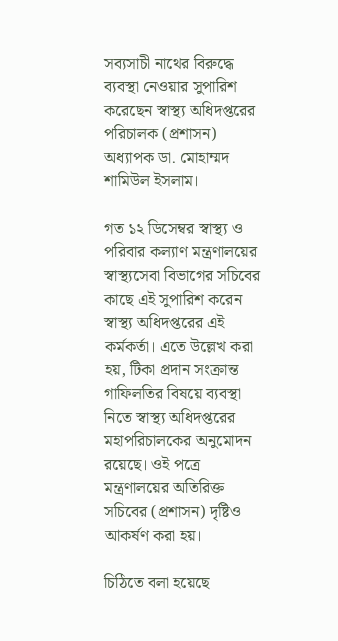সব্যসাচী নাথের বিরুদ্ধে ব্যবস্থা নেওয়ার সুপারিশ করেছেন স্বাস্থ্য অধিদপ্তরের পরিচালক (প্রশাসন) অধ্যাপক ডা. মোহাম্মদ শামিউল ইসলাম।

গত ১২ ডিসেম্বর স্বাস্থ্য ও পরিবার কল্যাণ মন্ত্রণালয়ের স্বাস্থ্যসেবা বিভাগের সচিবের কাছে এই সুপারিশ করেন স্বাস্থ্য অধিদপ্তরের এই কর্মকর্তা। এতে উল্লেখ করা হয়, টিকা প্রদান সংক্রান্ত গাফিলতির বিষয়ে ব্যবস্থা নিতে স্বাস্থ্য অধিদপ্তরের মহাপরিচালকের অনুমোদন রয়েছে। ওই পত্রে মন্ত্রণালয়ের অতিরিক্ত সচিবের (প্রশাসন) দৃষ্টিও আকর্ষণ করা হয়।

চিঠিতে বলা হয়েছে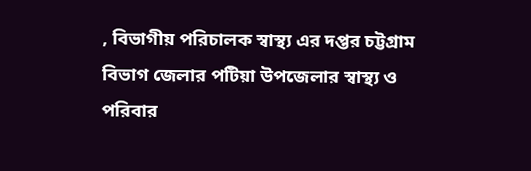, বিভাগীয় পরিচালক স্বাস্থ্য এর দপ্তর চট্টগ্রাম বিভাগ জেলার পটিয়া উপজেলার স্বাস্থ্য ও পরিবার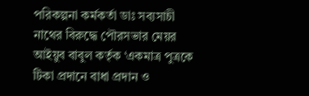পরিকল্পনা কর্মকর্তা ডাঃ সব্যসাচী নাথের বিরুদ্ধে পৌরসভার মেয়র আইয়ুব বাবুল কর্তৃক ‘একমাত্র পুত্রকে টিকা প্রদানে বাধা প্রদান ও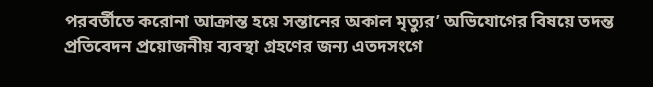পরবর্তীতে করোনা আক্রান্ত হয়ে সন্তানের অকাল মৃত্যুর’ অভিযোগের বিষয়ে তদন্ত প্রতিবেদন প্রয়োজনীয় ব্যবস্থা গ্রহণের জন্য এতদসংগে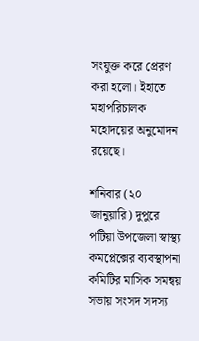সংযুক্ত করে প্রেরণ করা হলো। ইহাতে মহাপরিচালক মহোদয়ের অনুমোদন রয়েছে।

শনিবার (২০ জানুয়ারি) দুপুরে পটিয়া উপজেলা স্বাস্থ্য কমপ্লেক্সের ব্যবস্থাপনা কমিটির মাসিক সমন্বয় সভায় সংসদ সদস্য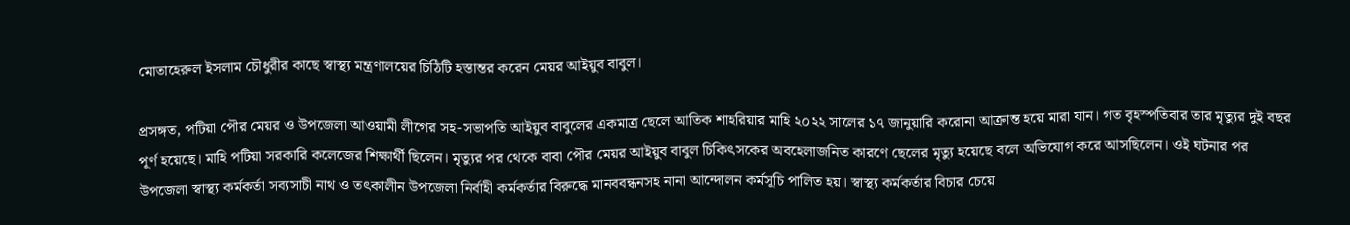মোতাহেরুল ইসলাম চৌধুরীর কাছে স্বাস্থ্য মন্ত্রণালয়ের চিঠিটি হস্তান্তর করেন মেয়র আইয়ুব বাবুল।

প্রসঙ্গত, পটিয়া পৌর মেয়র ও উপজেলা আওয়ামী লীগের সহ-সভাপতি আইয়ুব বাবুলের একমাত্র ছেলে আতিক শাহরিয়ার মাহি ২০২২ সালের ১৭ জানুয়ারি করোনা আক্রান্ত হয়ে মারা যান। গত বৃহস্পতিবার তার মৃত্যুর দুই বছর পূর্ণ হয়েছে। মাহি পটিয়া সরকারি কলেজের শিক্ষার্থী ছিলেন। মৃত্যুর পর থেকে বাবা পৌর মেয়র আইয়ুব বাবুল চিকিৎসকের অবহেলাজনিত কারণে ছেলের মৃত্যু হয়েছে বলে অভিযোগ করে আসছিলেন। ওই ঘটনার পর উপজেলা স্বাস্থ্য কর্মকর্তা সব্যসাচী নাথ ও তৎকালীন উপজেলা নির্বাহী কর্মকর্তার বিরুদ্ধে মানববন্ধনসহ নানা আন্দোলন কর্মসূচি পালিত হয়। স্বাস্থ্য কর্মকর্তার বিচার চেয়ে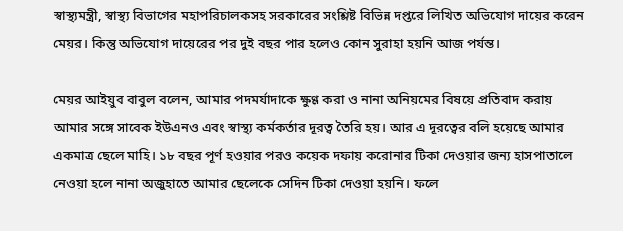স্বাস্থ্যমন্ত্রী, স্বাস্থ্য বিভাগের মহাপরিচালকসহ সরকারের সংশ্লিষ্ট বিভিন্ন দপ্তরে লিখিত অভিযোগ দায়ের করেন মেয়র। কিন্তু অভিযোগ দায়েরের পর দুই বছর পার হলেও কোন সুরাহা হয়নি আজ পর্যন্ত।

মেয়র আইয়ুব বাবুল বলেন, আমার পদমর্যাদাকে ক্ষুণ্ণ করা ও নানা অনিয়মের বিষয়ে প্রতিবাদ করায় আমার সঙ্গে সাবেক ইউএনও এবং স্বাস্থ্য কর্মকর্তার দূরত্ব তৈরি হয়। আর এ দূরত্বের বলি হয়েছে আমার একমাত্র ছেলে মাহি। ১৮ বছর পূর্ণ হওয়ার পরও কয়েক দফায় করোনার টিকা দেওয়ার জন্য হাসপাতালে নেওয়া হলে নানা অজুহাতে আমার ছেলেকে সেদিন টিকা দেওয়া হয়নি। ফলে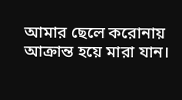আমার ছেলে করোনায় আক্রান্ত হয়ে মারা যান।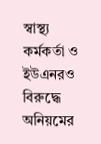স্বাস্থ্য কর্মকর্তা ও ইউএনরও বিরুদ্ধে অনিয়মের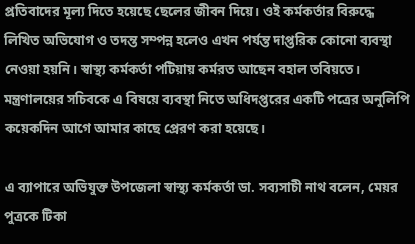প্রতিবাদের মূল্য দিতে হয়েছে ছেলের জীবন দিয়ে। ওই কর্মকর্তার বিরুদ্ধে লিখিত অভিযোগ ও তদন্ত সম্পন্ন হলেও এখন পর্যন্ত দাপ্তরিক কোনো ব্যবস্থা নেওয়া হয়নি। স্বাস্থ্য কর্মকর্তা পটিয়ায় কর্মরত আছেন বহাল তবিয়তে। মন্ত্রণালয়ের সচিবকে এ বিষয়ে ব্যবস্থা নিতে অধিদপ্তরের একটি পত্রের অনুলিপি কয়েকদিন আগে আমার কাছে প্রেরণ করা হয়েছে।

এ ব্যাপারে অভিযুক্ত উপজেলা স্বাস্থ্য কর্মকর্তা ডা. সব্যসাচী নাথ বলেন, মেয়র পুত্রকে টিকা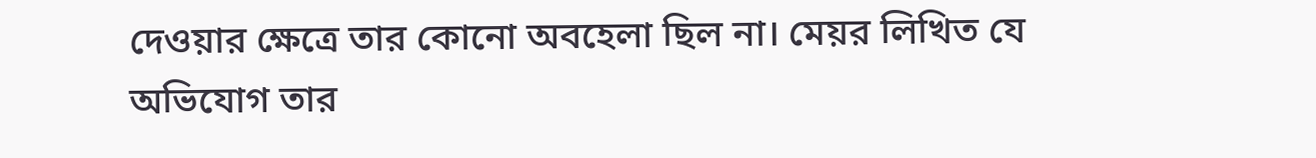দেওয়ার ক্ষেত্রে তার কোনো অবহেলা ছিল না। মেয়র লিখিত যে অভিযোগ তার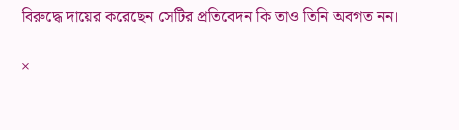বিরুদ্ধে দায়ের করেছেন সেটির প্রতিবেদন কি তাও তিনি অবগত নন।

×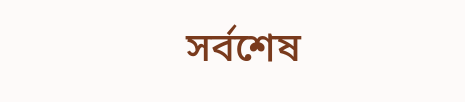সর্বশেষ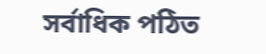সর্বাধিক পঠিত